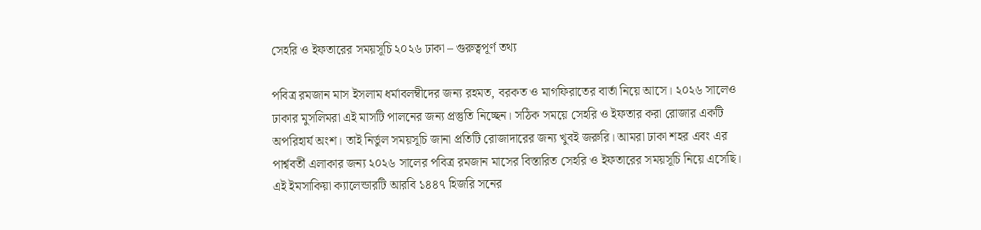সেহরি ও ইফতারের সময়সূচি ২০২৬ ঢাকা – গুরুত্বপূর্ণ তথ্য

পবিত্র রমজান মাস ইসলাম ধর্মাবলম্বীদের জন্য রহমত, বরকত ও মাগফিরাতের বার্তা নিয়ে আসে। ২০২৬ সালেও ঢাকার মুসলিমরা এই মাসটি পালনের জন্য প্রস্তুতি নিচ্ছেন। সঠিক সময়ে সেহরি ও ইফতার করা রোজার একটি অপরিহার্য অংশ। তাই নির্ভুল সময়সূচি জানা প্রতিটি রোজাদারের জন্য খুবই জরুরি। আমরা ঢাকা শহর এবং এর পার্শ্ববর্তী এলাকার জন্য ২০২৬ সালের পবিত্র রমজান মাসের বিস্তারিত সেহরি ও ইফতারের সময়সূচি নিয়ে এসেছি। এই ইমসাকিয়া ক্যালেন্ডারটি আরবি ১৪৪৭ হিজরি সনের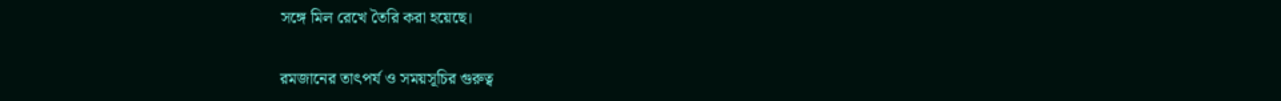সঙ্গে মিল রেখে তৈরি করা হয়েছে।

রমজানের তাৎপর্য ও সময়সূচির গুরুত্ব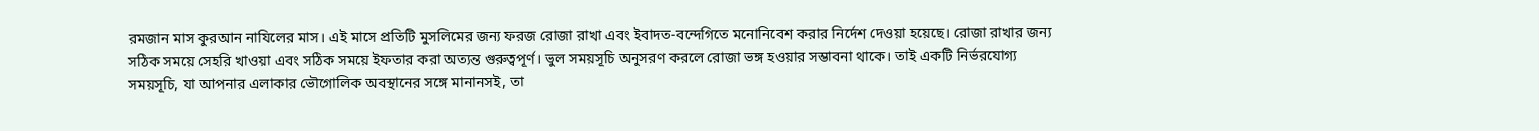রমজান মাস কুরআন নাযিলের মাস। এই মাসে প্রতিটি মুসলিমের জন্য ফরজ রোজা রাখা এবং ইবাদত-বন্দেগিতে মনোনিবেশ করার নির্দেশ দেওয়া হয়েছে। রোজা রাখার জন্য সঠিক সময়ে সেহরি খাওয়া এবং সঠিক সময়ে ইফতার করা অত্যন্ত গুরুত্বপূর্ণ। ভুল সময়সূচি অনুসরণ করলে রোজা ভঙ্গ হওয়ার সম্ভাবনা থাকে। তাই একটি নির্ভরযোগ্য সময়সূচি, যা আপনার এলাকার ভৌগোলিক অবস্থানের সঙ্গে মানানসই, তা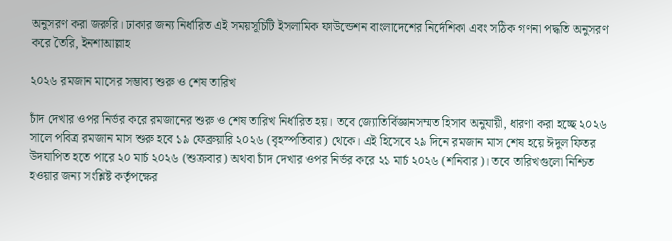অনুসরণ করা জরুরি। ঢাকার জন্য নির্ধারিত এই সময়সূচিটি ইসলামিক ফাউন্ডেশন বাংলাদেশের নির্দেশিকা এবং সঠিক গণনা পদ্ধতি অনুসরণ করে তৈরি, ইনশাআল্লাহ

২০২৬ রমজান মাসের সম্ভাব্য শুরু ও শেষ তারিখ

চাঁদ দেখার ওপর নির্ভর করে রমজানের শুরু ও শেষ তারিখ নির্ধারিত হয়। তবে জ্যোতির্বিজ্ঞানসম্মত হিসাব অনুযায়ী, ধারণা করা হচ্ছে ২০২৬ সালে পবিত্র রমজান মাস শুরু হবে ১৯ ফেব্রুয়ারি ২০২৬ (বৃহস্পতিবার) থেকে। এই হিসেবে ২৯ দিনে রমজান মাস শেষ হয়ে ঈদুল ফিতর উদযাপিত হতে পারে ২০ মার্চ ২০২৬ (শুক্রবার) অথবা চাঁদ দেখার ওপর নির্ভর করে ২১ মার্চ ২০২৬ (শনিবার)। তবে তারিখগুলো নিশ্চিত হওয়ার জন্য সংশ্লিষ্ট কর্তৃপক্ষের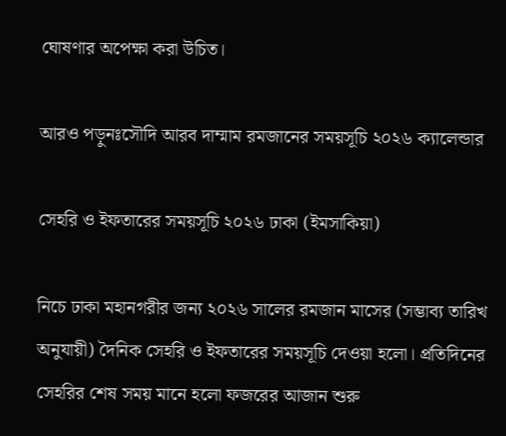ঘোষণার অপেক্ষা করা উচিত।

আরও পড়ুনঃসৌদি আরব দাম্মাম রমজানের সময়সূচি ২০২৬ ক্যালেন্ডার

সেহরি ও ইফতারের সময়সূচি ২০২৬ ঢাকা (ইমসাকিয়া)

নিচে ঢাকা মহানগরীর জন্য ২০২৬ সালের রমজান মাসের (সম্ভাব্য তারিখ অনুযায়ী) দৈনিক সেহরি ও ইফতারের সময়সূচি দেওয়া হলো। প্রতিদিনের সেহরির শেষ সময় মানে হলো ফজরের আজান শুরু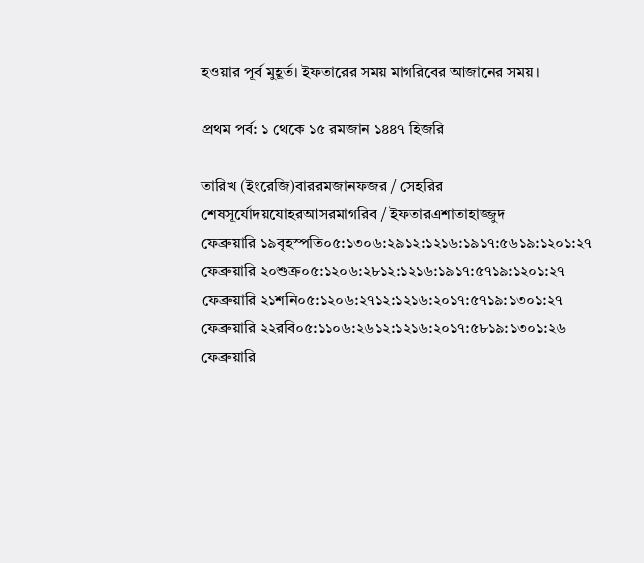হওয়ার পূর্ব মুহূর্ত। ইফতারের সময় মাগরিবের আজানের সময়।

প্রথম পর্ব: ১ থেকে ১৫ রমজান ১৪৪৭ হিজরি

তারিখ (ইংরেজি)বাররমজানফজর / সেহরির শেষসূর্যোদয়যোহরআসরমাগরিব / ইফতারএশাতাহাজ্জুদ
ফেব্রুয়ারি ১৯বৃহস্পতি০৫:১৩০৬:২৯১২:১২১৬:১৯১৭:৫৬১৯:১২০১:২৭
ফেব্রুয়ারি ২০শুক্র০৫:১২০৬:২৮১২:১২১৬:১৯১৭:৫৭১৯:১২০১:২৭
ফেব্রুয়ারি ২১শনি০৫:১২০৬:২৭১২:১২১৬:২০১৭:৫৭১৯:১৩০১:২৭
ফেব্রুয়ারি ২২রবি০৫:১১০৬:২৬১২:১২১৬:২০১৭:৫৮১৯:১৩০১:২৬
ফেব্রুয়ারি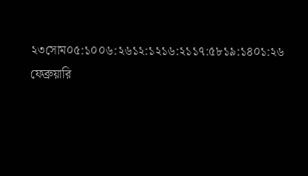২৩সোম০৫:১০০৬:২৬১২:১২১৬:২১১৭:৫৮১৯:১৪০১:২৬
ফেব্রুয়ারি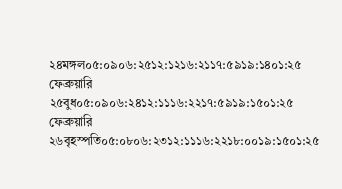২৪মঙ্গল০৫:০৯০৬:২৫১২:১২১৬:২১১৭:৫৯১৯:১৪০১:২৫
ফেব্রুয়ারি ২৫বুধ০৫:০৯০৬:২৪১২:১১১৬:২২১৭:৫৯১৯:১৫০১:২৫
ফেব্রুয়ারি ২৬বৃহস্পতি০৫:০৮০৬:২৩১২:১১১৬:২২১৮:০০১৯:১৫০১:২৫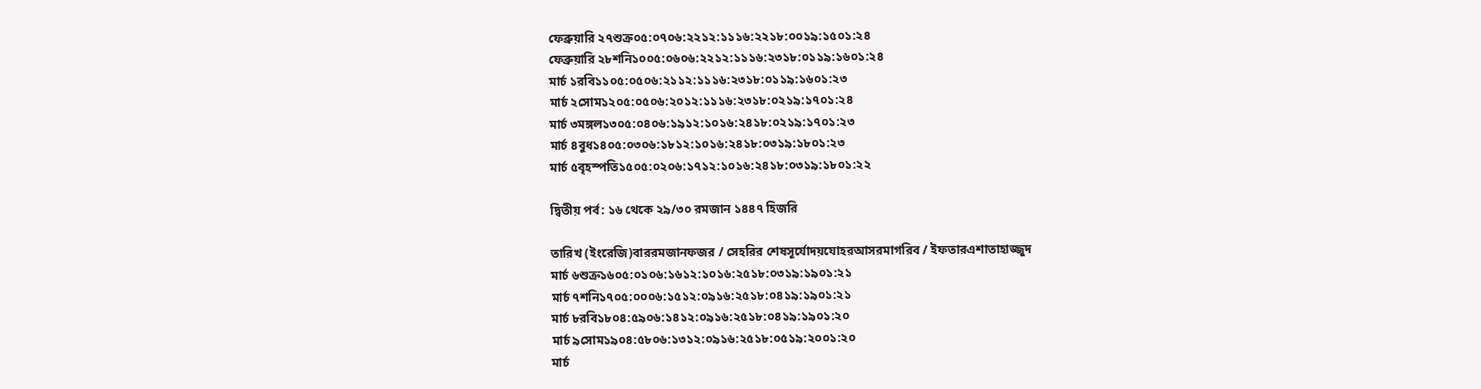ফেব্রুয়ারি ২৭শুক্র০৫:০৭০৬:২২১২:১১১৬:২২১৮:০০১৯:১৫০১:২৪
ফেব্রুয়ারি ২৮শনি১০০৫:০৬০৬:২২১২:১১১৬:২৩১৮:০১১৯:১৬০১:২৪
মার্চ ১রবি১১০৫:০৫০৬:২১১২:১১১৬:২৩১৮:০১১৯:১৬০১:২৩
মার্চ ২সোম১২০৫:০৫০৬:২০১২:১১১৬:২৩১৮:০২১৯:১৭০১:২৪
মার্চ ৩মঙ্গল১৩০৫:০৪০৬:১৯১২:১০১৬:২৪১৮:০২১৯:১৭০১:২৩
মার্চ ৪বুধ১৪০৫:০৩০৬:১৮১২:১০১৬:২৪১৮:০৩১৯:১৮০১:২৩
মার্চ ৫বৃহস্পতি১৫০৫:০২০৬:১৭১২:১০১৬:২৪১৮:০৩১৯:১৮০১:২২

দ্বিতীয় পর্ব: ১৬ থেকে ২৯/৩০ রমজান ১৪৪৭ হিজরি

তারিখ (ইংরেজি)বাররমজানফজর / সেহরির শেষসূর্যোদয়যোহরআসরমাগরিব / ইফতারএশাতাহাজ্জুদ
মার্চ ৬শুক্র১৬০৫:০১০৬:১৬১২:১০১৬:২৫১৮:০৩১৯:১৯০১:২১
মার্চ ৭শনি১৭০৫:০০০৬:১৫১২:০৯১৬:২৫১৮:০৪১৯:১৯০১:২১
মার্চ ৮রবি১৮০৪:৫৯০৬:১৪১২:০৯১৬:২৫১৮:০৪১৯:১৯০১:২০
মার্চ ৯সোম১৯০৪:৫৮০৬:১৩১২:০৯১৬:২৫১৮:০৫১৯:২০০১:২০
মার্চ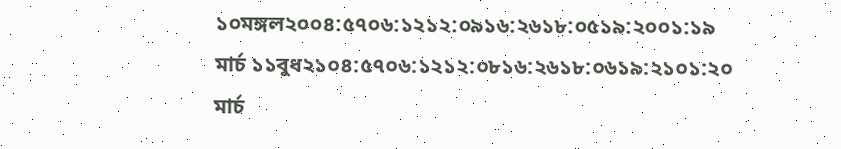১০মঙ্গল২০০৪:৫৭০৬:১২১২:০৯১৬:২৬১৮:০৫১৯:২০০১:১৯
মার্চ ১১বুধ২১০৪:৫৭০৬:১২১২:০৮১৬:২৬১৮:০৬১৯:২১০১:২০
মার্চ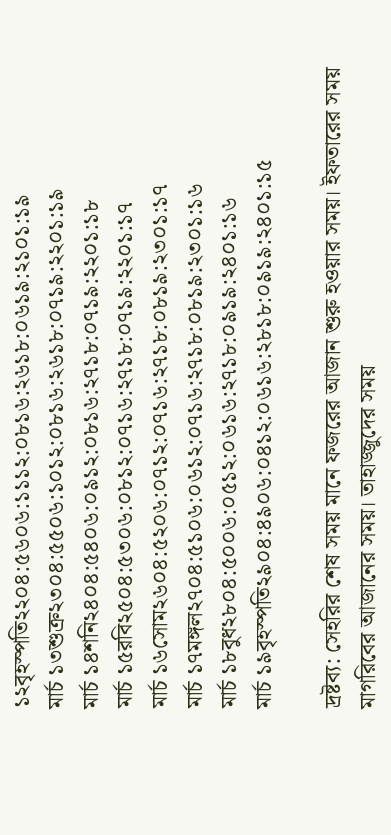১২বৃহস্পতি২২০৪:৫৬০৬:১১১২:০৮১৬:২৬১৮:০৬১৯:২১০১:১৯
মার্চ ১৩শুক্র২৩০৪:৫৫০৬:১০১২:০৮১৬:২৬১৮:০৭১৯:২২০১:১৯
মার্চ ১৪শনি২৪০৪:৫৪০৬:০৯১২:০৮১৬:২৭১৮:০৭১৯:২২০১:১৮
মার্চ ১৫রবি২৫০৪:৫৩০৬:০৮১২:০৭১৬:২৭১৮:০৭১৯:২২০১:১৭
মার্চ ১৬সোম২৬০৪:৫২০৬:০৭১২:০৭১৬:২৭১৮:০৮১৯:২৩০১:১৭
মার্চ ১৭মঙ্গল২৭০৪:৫১০৬:০৬১২:০৭১৬:২৭১৮:০৮১৯:২৩০১:১৬
মার্চ ১৮বুধ২৮০৪:৫০০৬:০৫১২:০৬১৬:২৭১৮:০৯১৯:২৪০১:১৬
মার্চ ১৯বৃহস্পতি২৯০৪:৪৯০৬:০৪১২:০৬১৬:২৮১৮:০৯১৯:২৪০১:১৫

দ্রষ্টব্য: সেহরির শেষ সময় মানে ফজরের আজান শুরু হওয়ার সময়। ইফতারের সময় মাগরিবের আজানের সময়। তাহাজ্জুদের সময়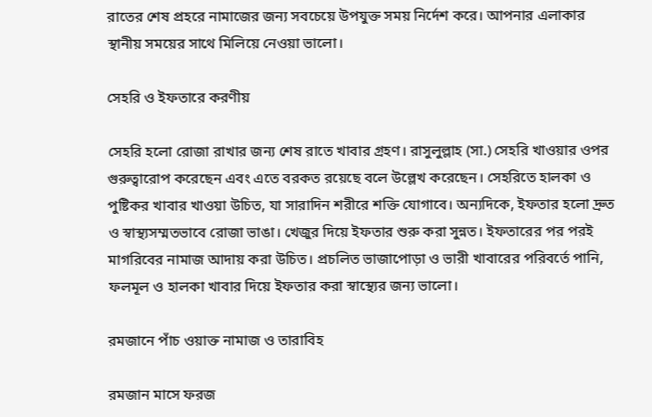রাতের শেষ প্রহরে নামাজের জন্য সবচেয়ে উপযুক্ত সময় নির্দেশ করে। আপনার এলাকার স্থানীয় সময়ের সাথে মিলিয়ে নেওয়া ভালো।

সেহরি ও ইফতারে করণীয়

সেহরি হলো রোজা রাখার জন্য শেষ রাতে খাবার গ্রহণ। রাসুলুল্লাহ (সা.) সেহরি খাওয়ার ওপর গুরুত্বারোপ করেছেন এবং এতে বরকত রয়েছে বলে উল্লেখ করেছেন। সেহরিতে হালকা ও পুষ্টিকর খাবার খাওয়া উচিত, যা সারাদিন শরীরে শক্তি যোগাবে। অন্যদিকে, ইফতার হলো দ্রুত ও স্বাস্থ্যসম্মতভাবে রোজা ভাঙা। খেজুর দিয়ে ইফতার শুরু করা সুন্নত। ইফতারের পর পরই মাগরিবের নামাজ আদায় করা উচিত। প্রচলিত ভাজাপোড়া ও ভারী খাবারের পরিবর্তে পানি, ফলমূল ও হালকা খাবার দিয়ে ইফতার করা স্বাস্থ্যের জন্য ভালো।

রমজানে পাঁচ ওয়াক্ত নামাজ ও তারাবিহ

রমজান মাসে ফরজ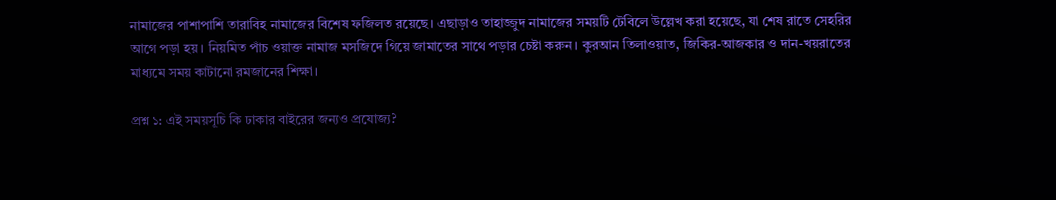নামাজের পাশাপাশি তারাবিহ নামাজের বিশেষ ফজিলত রয়েছে। এছাড়াও তাহাজ্জুদ নামাজের সময়টি টেবিলে উল্লেখ করা হয়েছে, যা শেষ রাতে সেহরির আগে পড়া হয়। নিয়মিত পাঁচ ওয়াক্ত নামাজ মসজিদে গিয়ে জামাতের সাথে পড়ার চেষ্টা করুন। কুরআন তিলাওয়াত, জিকির-আজকার ও দান-খয়রাতের মাধ্যমে সময় কাটানো রমজানের শিক্ষা।

প্রশ্ন ১: এই সময়সূচি কি ঢাকার বাইরের জন্যও প্রযোজ্য?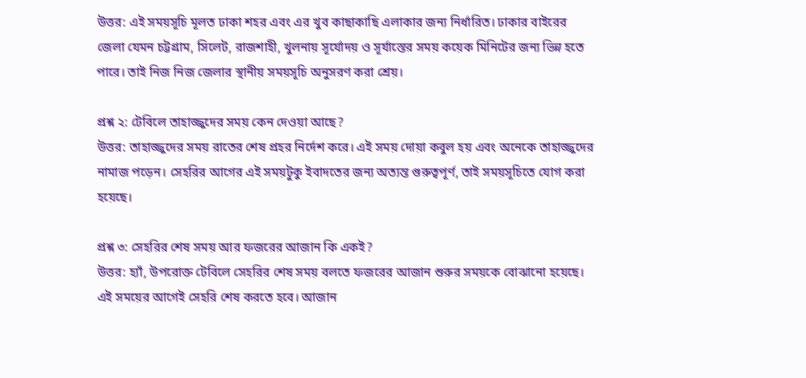উত্তর: এই সময়সূচি মূলত ঢাকা শহর এবং এর খুব কাছাকাছি এলাকার জন্য নির্ধারিত। ঢাকার বাইরের জেলা যেমন চট্টগ্রাম, সিলেট, রাজশাহী, খুলনায় সূর্যোদয় ও সূর্যাস্তের সময় কয়েক মিনিটের জন্য ভিন্ন হতে পারে। তাই নিজ নিজ জেলার স্থানীয় সময়সূচি অনুসরণ করা শ্রেয়।

প্রশ্ন ২: টেবিলে তাহাজ্জুদের সময় কেন দেওয়া আছে?
উত্তর: তাহাজ্জুদের সময় রাতের শেষ প্রহর নির্দেশ করে। এই সময় দোয়া কবুল হয় এবং অনেকে তাহাজ্জুদের নামাজ পড়েন। সেহরির আগের এই সময়টুকু ইবাদতের জন্য অত্যন্ত গুরুত্বপূর্ণ, তাই সময়সূচিতে যোগ করা হয়েছে।

প্রশ্ন ৩: সেহরির শেষ সময় আর ফজরের আজান কি একই?
উত্তর: হ্যাঁ, উপরোক্ত টেবিলে সেহরির শেষ সময় বলতে ফজরের আজান শুরুর সময়কে বোঝানো হয়েছে। এই সময়ের আগেই সেহরি শেষ করতে হবে। আজান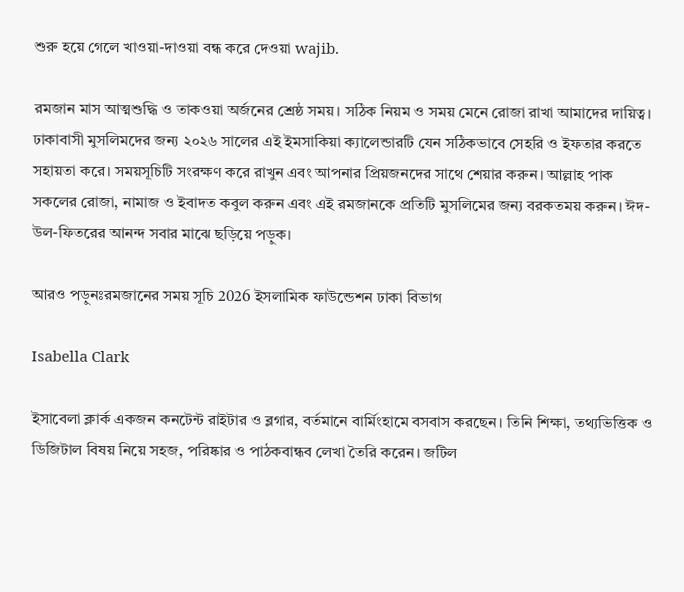শুরু হয়ে গেলে খাওয়া-দাওয়া বন্ধ করে দেওয়া wajib.

রমজান মাস আত্মশুদ্ধি ও তাকওয়া অর্জনের শ্রেষ্ঠ সময়। সঠিক নিয়ম ও সময় মেনে রোজা রাখা আমাদের দায়িত্ব। ঢাকাবাসী মুসলিমদের জন্য ২০২৬ সালের এই ইমসাকিয়া ক্যালেন্ডারটি যেন সঠিকভাবে সেহরি ও ইফতার করতে সহায়তা করে। সময়সূচিটি সংরক্ষণ করে রাখুন এবং আপনার প্রিয়জনদের সাথে শেয়ার করুন। আল্লাহ পাক সকলের রোজা, নামাজ ও ইবাদত কবুল করুন এবং এই রমজানকে প্রতিটি মুসলিমের জন্য বরকতময় করুন। ঈদ-উল-ফিতরের আনন্দ সবার মাঝে ছড়িয়ে পড়ুক।

আরও পড়ুনঃরমজানের সময় সূচি 2026 ইসলামিক ফাউন্ডেশন ঢাকা বিভাগ

Isabella Clark

ইসাবেলা ক্লার্ক একজন কনটেন্ট রাইটার ও ব্লগার, বর্তমানে বার্মিংহামে বসবাস করছেন। তিনি শিক্ষা, তথ্যভিত্তিক ও ডিজিটাল বিষয় নিয়ে সহজ, পরিষ্কার ও পাঠকবান্ধব লেখা তৈরি করেন। জটিল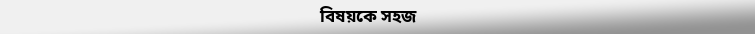বিষয়কে সহজ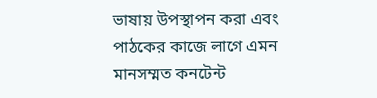ভাষায় উপস্থাপন করা এবং পাঠকের কাজে লাগে এমন মানসম্মত কনটেন্ট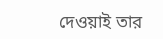দেওয়াই তার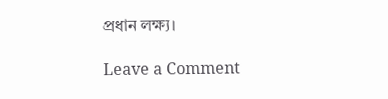প্রধান লক্ষ্য।

Leave a Comment